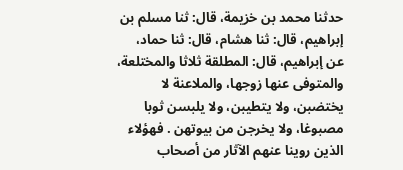حدثنا محمد بن خزيمة، قال: ثنا مسلم بن إبراهيم، قال: ثنا هشام، قال: ثنا حماد، عن إبراهيم، قال: المطلقة ثلاثا والمختلعة، والمتوفى عنها زوجها، والملاعنة لا يختضبن، ولا يتطيبن، ولا يلبسن ثوبا مصبوغا، ولا يخرجن من بيوتهن . فهؤلاء الذين روينا عنهم الآثار من أصحاب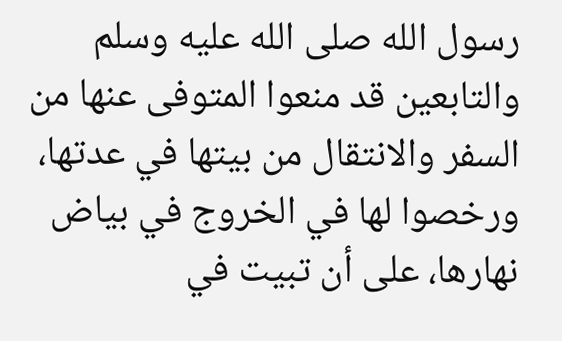رسول الله صلى الله عليه وسلم والتابعين قد منعوا المتوفى عنها من السفر والانتقال من بيتها في عدتها، ورخصوا لها في الخروج في بياض نهارها، على أن تبيت في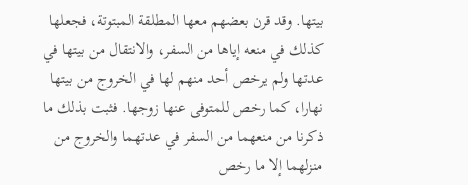بيتها. وقد قرن بعضهم معها المطلقة المبتوتة، فجعلها كذلك في منعه إياها من السفر، والانتقال من بيتها في عدتها ولم يرخص أحد منهم لها في الخروج من بيتها نهارا، كما رخص للمتوفى عنها زوجها. فثبت بذلك ما ذكرنا من منعهما من السفر في عدتهما والخروج من منزلهما إلا ما رخص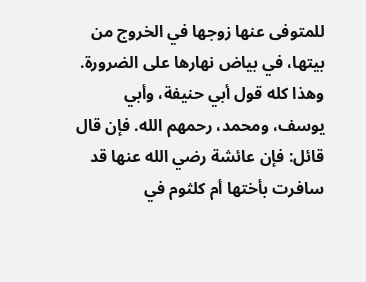للمتوفى عنها زوجها في الخروج من بيتها، في بياض نهارها على الضرورة. وهذا كله قول أبي حنيفة، وأبي يوسف، ومحمد، رحمهم الله. فإن قال قائل: فإن عائشة رضي الله عنها قد سافرت بأختها أم كلثوم في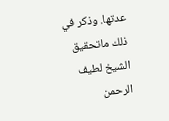عدتها. وذكر في ذلك ماتحقيق الشيخ لطيف الرحمن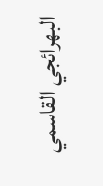البهرائجي القاسمي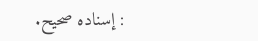: إسناده صحيح.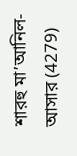শারহু মা’আনিল-আসার (4279)